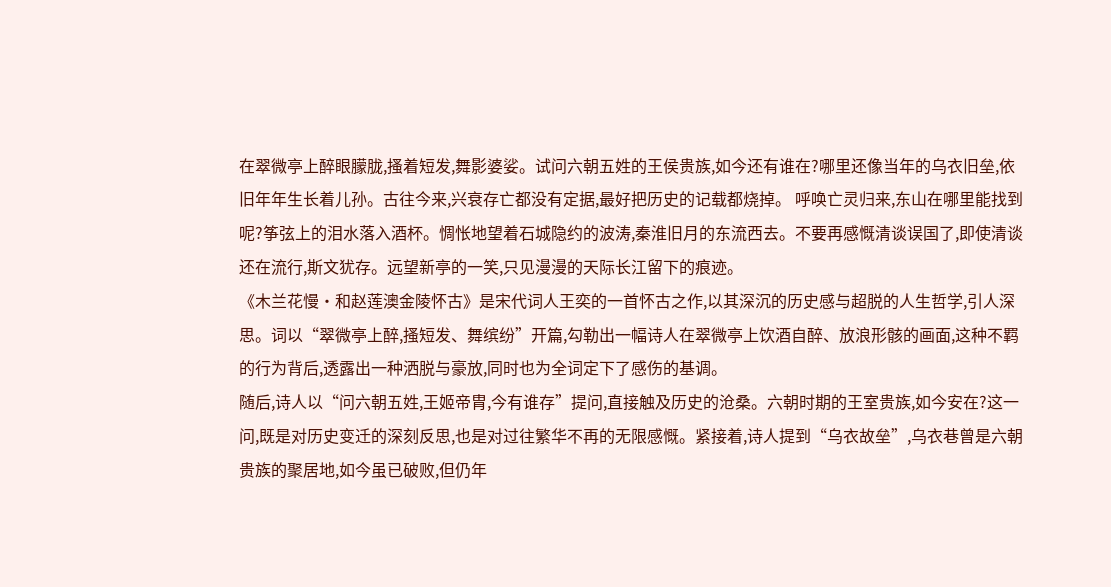在翠微亭上醉眼朦胧,搔着短发,舞影婆娑。试问六朝五姓的王侯贵族,如今还有谁在?哪里还像当年的乌衣旧垒,依旧年年生长着儿孙。古往今来,兴衰存亡都没有定据,最好把历史的记载都烧掉。 呼唤亡灵归来,东山在哪里能找到呢?筝弦上的泪水落入酒杯。惆怅地望着石城隐约的波涛,秦淮旧月的东流西去。不要再感慨清谈误国了,即使清谈还在流行,斯文犹存。远望新亭的一笑,只见漫漫的天际长江留下的痕迹。
《木兰花慢·和赵莲澳金陵怀古》是宋代词人王奕的一首怀古之作,以其深沉的历史感与超脱的人生哲学,引人深思。词以“翠微亭上醉,搔短发、舞缤纷”开篇,勾勒出一幅诗人在翠微亭上饮酒自醉、放浪形骸的画面,这种不羁的行为背后,透露出一种洒脱与豪放,同时也为全词定下了感伤的基调。
随后,诗人以“问六朝五姓,王姬帝胄,今有谁存”提问,直接触及历史的沧桑。六朝时期的王室贵族,如今安在?这一问,既是对历史变迁的深刻反思,也是对过往繁华不再的无限感慨。紧接着,诗人提到“乌衣故垒”,乌衣巷曾是六朝贵族的聚居地,如今虽已破败,但仍年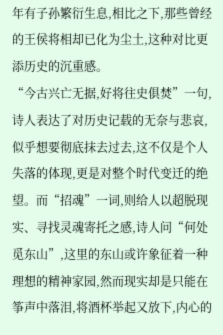年有子孙繁衍生息,相比之下,那些曾经的王侯将相却已化为尘土,这种对比更添历史的沉重感。
“今古兴亡无据,好将往史俱焚”一句,诗人表达了对历史记载的无奈与悲哀,似乎想要彻底抹去过去,这不仅是个人失落的体现,更是对整个时代变迁的绝望。而“招魂”一词,则给人以超脱现实、寻找灵魂寄托之感,诗人问“何处觅东山”,这里的东山或许象征着一种理想的精神家园,然而现实却是只能在筝声中落泪,将酒杯举起又放下,内心的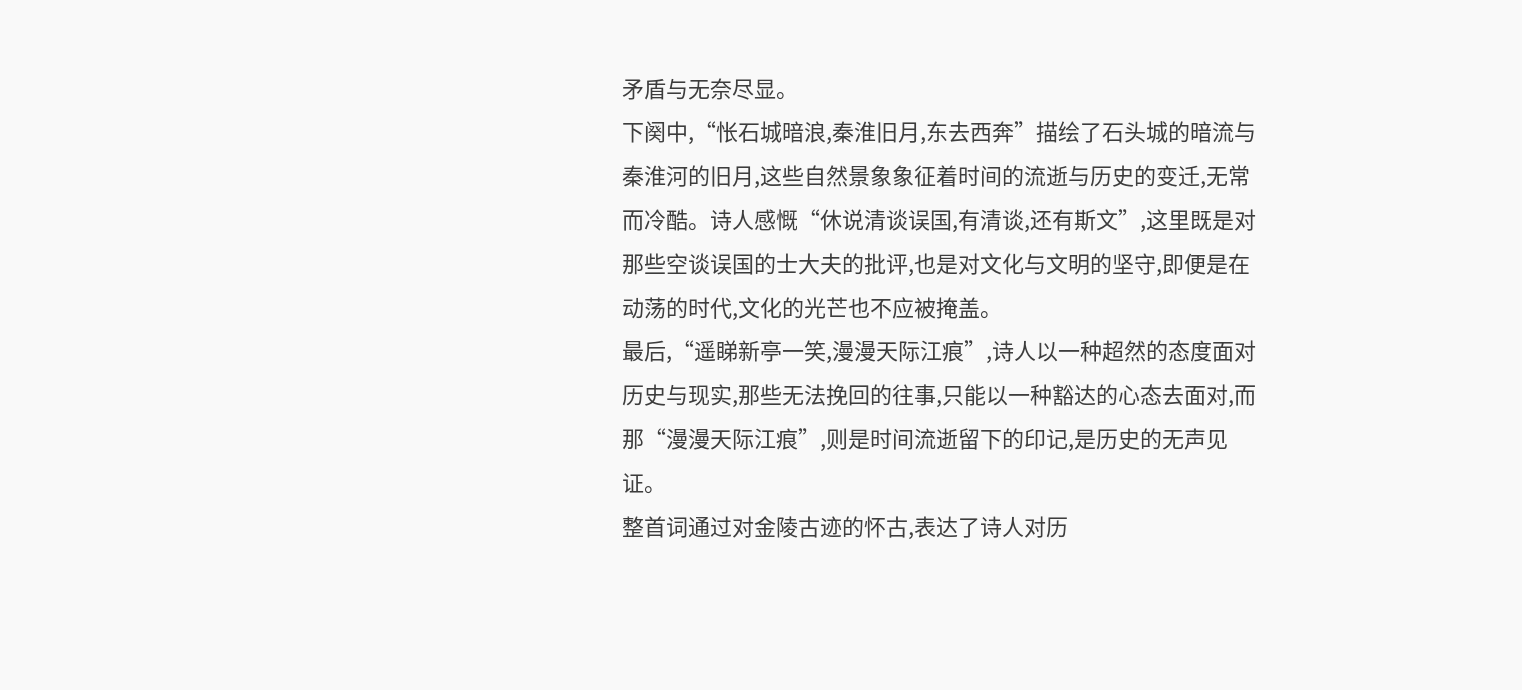矛盾与无奈尽显。
下阕中,“怅石城暗浪,秦淮旧月,东去西奔”描绘了石头城的暗流与秦淮河的旧月,这些自然景象象征着时间的流逝与历史的变迁,无常而冷酷。诗人感慨“休说清谈误国,有清谈,还有斯文”,这里既是对那些空谈误国的士大夫的批评,也是对文化与文明的坚守,即便是在动荡的时代,文化的光芒也不应被掩盖。
最后,“遥睇新亭一笑,漫漫天际江痕”,诗人以一种超然的态度面对历史与现实,那些无法挽回的往事,只能以一种豁达的心态去面对,而那“漫漫天际江痕”,则是时间流逝留下的印记,是历史的无声见证。
整首词通过对金陵古迹的怀古,表达了诗人对历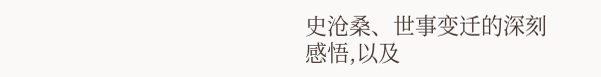史沧桑、世事变迁的深刻感悟,以及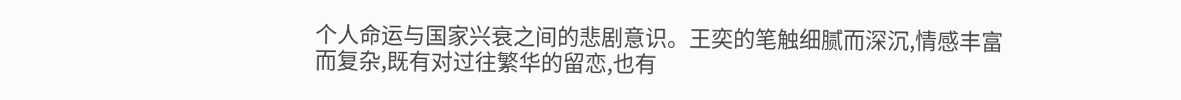个人命运与国家兴衰之间的悲剧意识。王奕的笔触细腻而深沉,情感丰富而复杂,既有对过往繁华的留恋,也有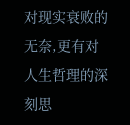对现实衰败的无奈,更有对人生哲理的深刻思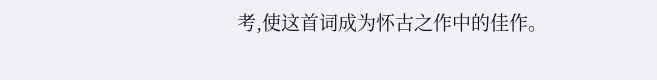考,使这首词成为怀古之作中的佳作。